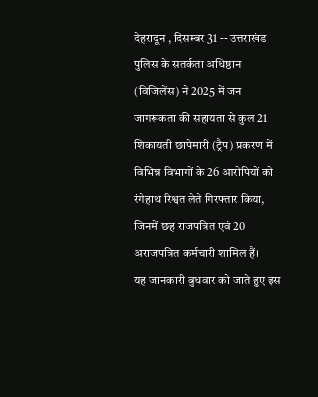देहरादून , दिसम्बर 31 -- उत्तराखंड पुलिस के सतर्कता अधिष्ठान (विजिलेंस) ने 2025 में जन जागरूकता की सहायता से कुल 21 शिकायती छापेमारी (ट्रैप) प्रकरण में विभिन्न विभागों के 26 आरोपियों को रंगेहाथ रिश्वत लेते गिरफ्तार किया, जिनमें छह राजपत्रित एवं 20 अराजपत्रित कर्मचारी शामिल हैं।
यह जानकारी बुधवार को जाते हुए इस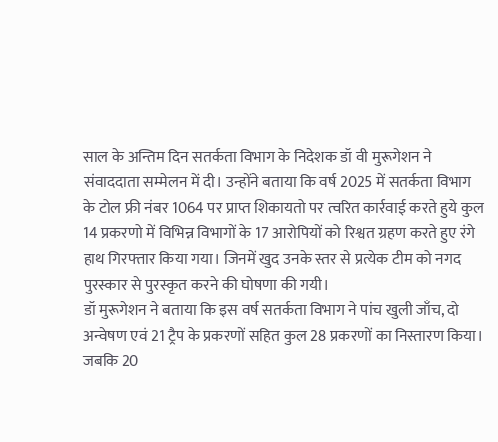साल के अन्तिम दिन सतर्कता विभाग के निदेशक डॉ वी मुरूगेशन ने संवाददाता सम्मेलन में दी। उन्होंने बताया कि वर्ष 2025 में सतर्कता विभाग के टोल फ्री नंबर 1064 पर प्राप्त शिकायतो पर त्वरित कार्रवाई करते हुये कुल 14 प्रकरणो में विभिन्न विभागों के 17 आरोपियों को रिश्वत ग्रहण करते हुए रंगे हाथ गिरफ्तार किया गया। जिनमें खुद उनके स्तर से प्रत्येक टीम को नगद पुरस्कार से पुरस्कृत करने की घोषणा की गयी।
डॉ मुरूगेशन ने बताया कि इस वर्ष सतर्कता विभाग ने पांच खुली जाँच, दो अन्वेषण एवं 21 ट्रैप के प्रकरणों सहित कुल 28 प्रकरणों का निस्तारण किया। जबकि 20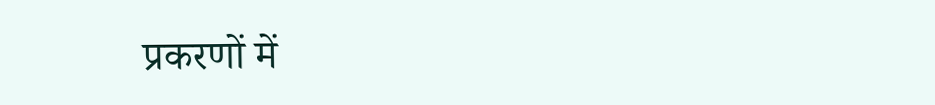प्रकरणों में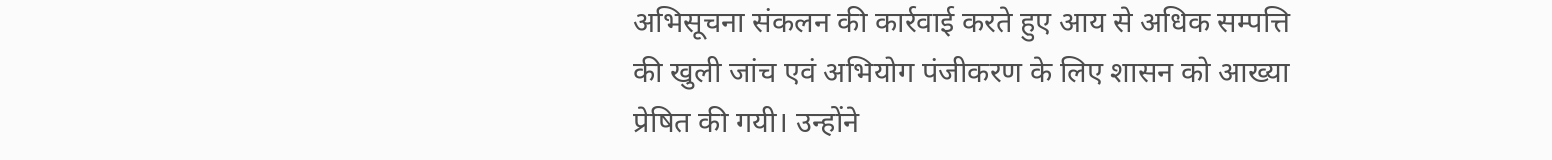अभिसूचना संकलन की कार्रवाई करते हुए आय से अधिक सम्पत्ति की खुली जांच एवं अभियोग पंजीकरण के लिए शासन को आख्या प्रेषित की गयी। उन्होंने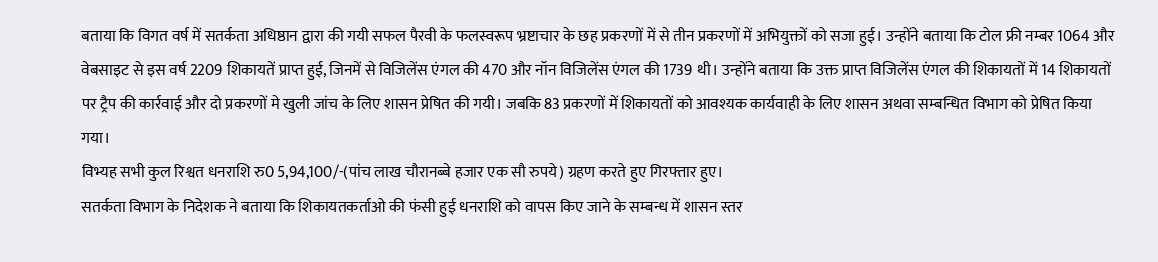बताया कि विगत वर्ष में सतर्कता अधिष्ठान द्वारा की गयी सफल पैरवी के फलस्वरूप भ्रष्टाचार के छह प्रकरणों में से तीन प्रकरणों में अभियुक्तों को सजा हुई। उन्होंने बताया कि टोल फ्री नम्बर 1064 और वेबसाइट से इस वर्ष 2209 शिकायतें प्राप्त हुई, जिनमें से विजिलेंस एंगल की 470 और नॉन विजिलेंस एंगल की 1739 थी। उन्होंने बताया कि उक्त प्राप्त विजिलेंस एंगल की शिकायतों में 14 शिकायतों पर ट्रैप की कार्रवाई और दो प्रकरणों मे खुली जांच के लिए शासन प्रेषित की गयी। जबकि 83 प्रकरणों में शिकायतों को आवश्यक कार्यवाही के लिए शासन अथवा सम्बन्धित विभाग को प्रेषित किया गया।
विभ्यह सभी कुल रिश्वत धनराशि रु0 5,94,100/-(पांच लाख चौरानब्बे हजार एक सौ रुपये) ग्रहण करते हुए गिरफ्तार हुए।
सतर्कता विभाग के निदेशक ने बताया कि शिकायतकर्ताओ की फंसी हुई धनराशि को वापस किए जाने के सम्बन्ध में शासन स्तर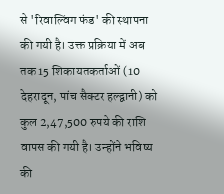से 'रिवाल्विंग फंड' की स्थापना की गयी है। उक्त प्रक्रिया में अब तक 15 शिकायतकर्ताओं (10 देहरादून, पांच सैक्टर हल्द्वानी) को कुल 2,47,500 रुपये की राशि वापस की गयी है। उन्होंने भविष्य की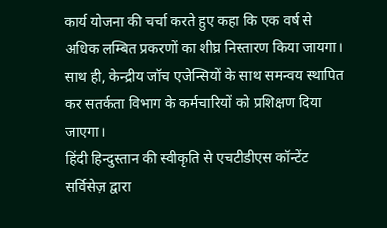कार्य योजना की चर्चा करते हुए कहा कि एक वर्ष से अधिक लम्बित प्रकरणों का शीघ्र निस्तारण किया जायगा। साथ ही, केन्द्रीय जॉच एजेन्सियों के साथ समन्वय स्थापित कर सतर्कता विभाग के कर्मचारियों को प्रशिक्षण दिया जाएगा।
हिंदी हिन्दुस्तान की स्वीकृति से एचटीडीएस कॉन्टेंट सर्विसेज़ द्वारा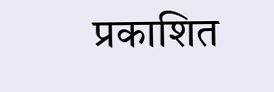प्रकाशित